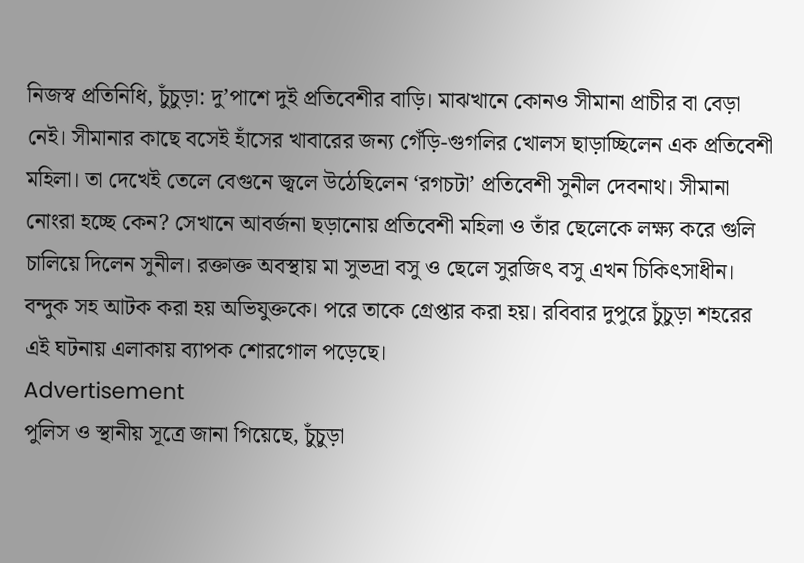নিজস্ব প্রতিনিধি, চুঁচুড়া: দু’পাশে দুই প্রতিবেশীর বাড়ি। মাঝখানে কোনও সীমানা প্রাচীর বা বেড়া নেই। সীমানার কাছে বসেই হাঁসের খাবারের জন্য গেঁড়ি-গুগলির খোলস ছাড়াচ্ছিলেন এক প্রতিবেশী মহিলা। তা দেখেই তেলে বেগুনে জ্বলে উঠেছিলেন ‘রগচটা’ প্রতিবেশী সুনীল দেবনাথ। সীমানা নোংরা হচ্ছে কেন? সেখানে আবর্জনা ছড়ানোয় প্রতিবেশী মহিলা ও তাঁর ছেলেকে লক্ষ্য করে গুলি চালিয়ে দিলেন সুনীল। রক্তাক্ত অবস্থায় মা সুভদ্রা বসু ও ছেলে সুরজিৎ বসু এখন চিকিৎসাধীন। বন্দুক সহ আটক করা হয় অভিযুক্তকে। পরে তাকে গ্রেপ্তার করা হয়। রবিবার দুপুরে চুঁচুড়া শহরের এই ঘটনায় এলাকায় ব্যাপক শোরগোল পড়েছে।
Advertisement
পুলিস ও স্থানীয় সূত্রে জানা গিয়েছে, চুঁচুড়া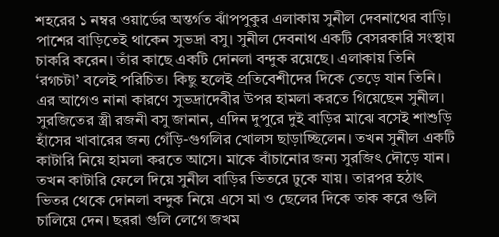শহরের ১ নম্বর ওয়ার্ডের অন্তর্গত ঝাঁপপুকুর এলাকায় সুনীল দেবনাথের বাড়ি। পাশের বাড়িতেই থাকেন সুভদ্রা বসু। সুনীল দেবনাথ একটি বেসরকারি সংস্থায় চাকরি করেন। তাঁর কাছে একটি দোনলা বন্দুক রয়েছে। এলাকায় তিনি ‘রগচটা’ বলেই পরিচিত। কিছু হলেই প্রতিবেশীদের দিকে তেড়ে যান তিনি। এর আগেও নানা কারণে সুভদ্রাদেবীর উপর হামলা করতে গিয়েছেন সুনীল। সুরজিতের স্ত্রী রজনী বসু জানান, এদিন দুপুরে দুই বাড়ির মাঝে বসেই শাশুড়ি হাঁসের খাবারের জন্য গেঁড়ি-গুগলির খোলস ছাড়াচ্ছিলেন। তখন সুনীল একটি কাটারি নিয়ে হামলা করতে আসে। মাকে বাঁচানোর জন্য সুরজিৎ দৌড়ে যান। তখন কাটারি ফেলে দিয়ে সুনীল বাড়ির ভিতরে ঢুকে যায়। তারপর হঠাৎ ভিতর থেকে দোনলা বন্দুক নিয়ে এসে মা ও ছেলের দিকে তাক করে গুলি চালিয়ে দেন। ছররা গুলি লেগে জখম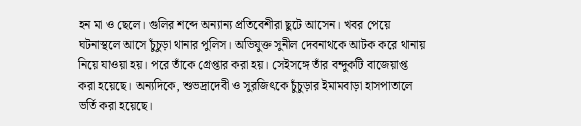হন মা ও ছেলে। গুলির শব্দে অন্যান্য প্রতিবেশীরা ছুটে আসেন। খবর পেয়ে ঘটনাস্থলে আসে চুঁচুড়া থানার পুলিস। অভিযুক্ত সুনীল দেবনাথকে আটক করে থানায় নিয়ে যাওয়া হয়। পরে তাঁকে গ্রেপ্তার করা হয়। সেইসঙ্গে তাঁর বন্দুকটি বাজেয়াপ্ত করা হয়েছে। অন্যদিকে, শুভদ্রাদেবী ও সুরজিৎকে চুঁচুড়ার ইমামবাড়া হাসপাতালে ভর্তি করা হয়েছে।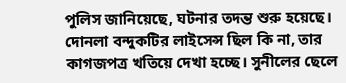পুলিস জানিয়েছে, ঘটনার তদন্ত শুরু হয়েছে। দোনলা বন্দুকটির লাইসেন্স ছিল কি না, তার কাগজপত্র খতিয়ে দেখা হচ্ছে। সুনীলের ছেলে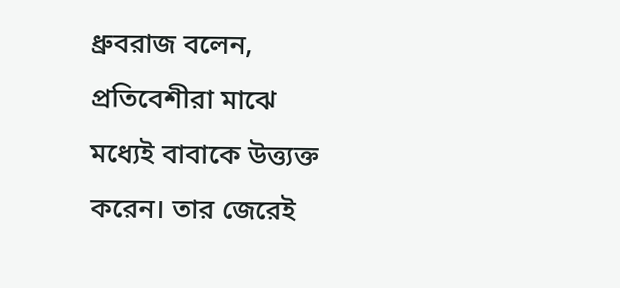ধ্রুবরাজ বলেন, প্রতিবেশীরা মাঝে মধ্যেই বাবাকে উত্ত্যক্ত করেন। তার জেরেই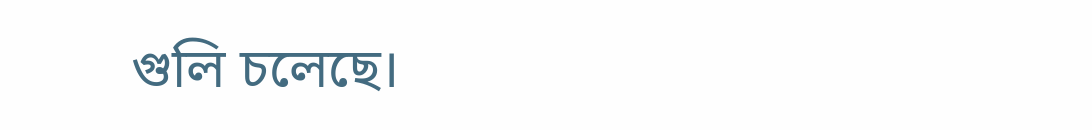গুলি চলেছে।